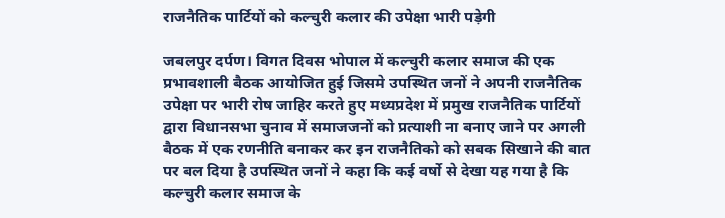राजनैतिक पार्टियों को कल्चुरी कलार की उपेक्षा भारी पड़ेगी

जबलपुर दर्पण। विगत दिवस भोपाल में कल्चुरी कलार समाज की एक प्रभावशाली बैठक आयोजित हुई जिसमे उपस्थित जनों ने अपनी राजनैतिक उपेक्षा पर भारी रोष जाहिर करते हुए मध्यप्रदेश में प्रमुख राजनैतिक पार्टियों द्वारा विधानसभा चुनाव में समाजजनों को प्रत्याशी ना बनाए जाने पर अगली बैठक में एक रणनीति बनाकर कर इन राजनैतिको को सबक सिखाने की बात पर बल दिया है उपस्थित जनों ने कहा कि कई वर्षो से देखा यह गया है कि कल्चुरी कलार समाज के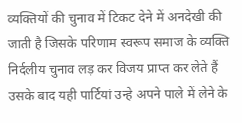व्यक्तियों की चुनाव में टिकट देने में अनदेखी की जाती है जिसके परिणाम स्वरूप समाज के व्यक्ति निर्दलीय चुनाव लड़ कर विजय प्राप्त कर लेते हैं उसके बाद यही पार्टियां उन्हे अपने पाले में लेने के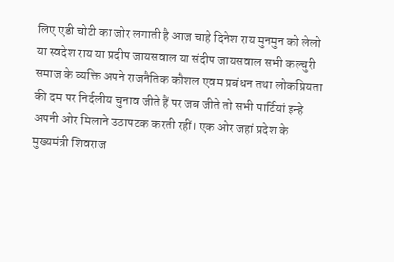लिए एडी चोटी का जोर लगाती है आज चाहे दिनेश राय मुनमुन को लेलो या स्वदेश राय या प्रदीप जायसवाल या संदीप जायसवाल सभी कल्चुरी समाज के व्यक्ति अपने राजनैतिक कौशल एवम प्रबंधन तथा लोकप्रियता की दम पर निर्दलीय चुनाव जीते हैं पर जब जीते तो सभी पार्टियां इन्हे अपनी ओर मिलाने उठापटक करती रहीं। एक ओर जहां प्रदेश के मुख्यमंत्री शिवराज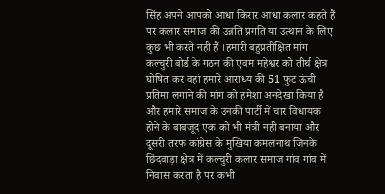सिंह अपने आपको आधा किरार आधा कलार कहते हैं पर कलार समाज की उन्नति प्रगति या उत्थान के लिए कुछ भी करते नही हैं ।हमारी बहुप्रतीक्षित मांग कल्चुरी बोर्ड के गठन की एवम महेश्वर को तीर्थ क्षेत्र घोषित कर वहां हमारे आराध्य की 51 फुट ऊंची प्रतिमा लगाने की मांग को हमेशा अनदेखा किया है और हमारे समाज के उनकी पार्टी में चार विधायक होने के बाबजूद एक को भी मंत्री नही बनाया और दूसरी तरफ कांग्रेस के मुखिया कमलनाथ जिनके छिंदवाड़ा क्षेत्र में कल्चुरी कलार समाज गांव गांव में निवास करता है पर कभी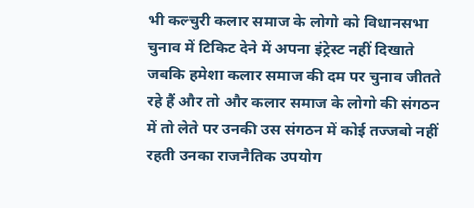भी कल्चुरी कलार समाज के लोगो को विधानसभा चुनाव में टिकिट देने में अपना इंट्रेस्ट नहीं दिखाते जबकि हमेशा कलार समाज की दम पर चुनाव जीतते रहे हैं और तो और कलार समाज के लोगो की संगठन में तो लेते पर उनकी उस संगठन में कोई तज्जबो नहीं रहती उनका राजनैतिक उपयोग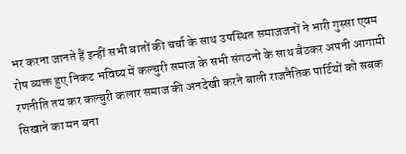भर करना जानते हैं इन्हीं सभी बातों की चर्चा के साथ उपस्थित समाजजनों ने भारी गुस्सा एवम रोष व्यक्त हुए निकट भविष्य में कल्चुरी समाज के सभी संगठनो के साथ बैठकर अपनी आगामी रणनीति तय कर कल्चुरी कलार समाज की अनदेखी करने बाली राजनैतिक पार्टियों को सबक सिखाने का मन बना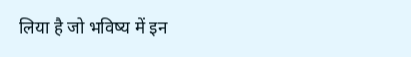लिया है जो भविष्य में इन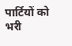पार्टियों को भरी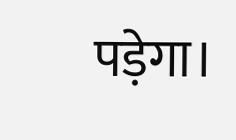पड़ेगा।